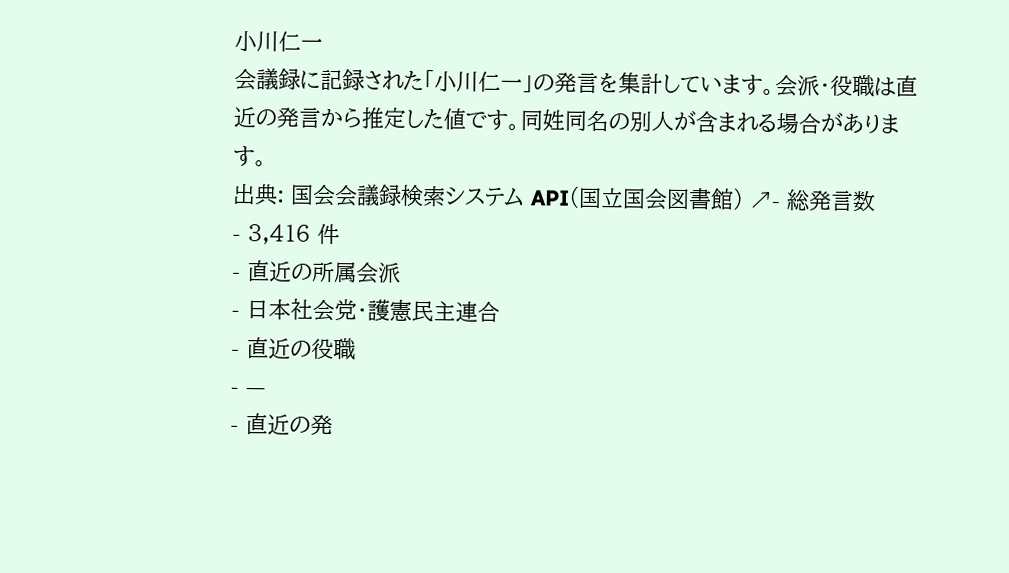小川仁一
会議録に記録された「小川仁一」の発言を集計しています。会派・役職は直近の発言から推定した値です。同姓同名の別人が含まれる場合があります。
出典: 国会会議録検索システム API(国立国会図書館) ↗- 総発言数
- 3,416 件
- 直近の所属会派
- 日本社会党・護憲民主連合
- 直近の役職
- —
- 直近の発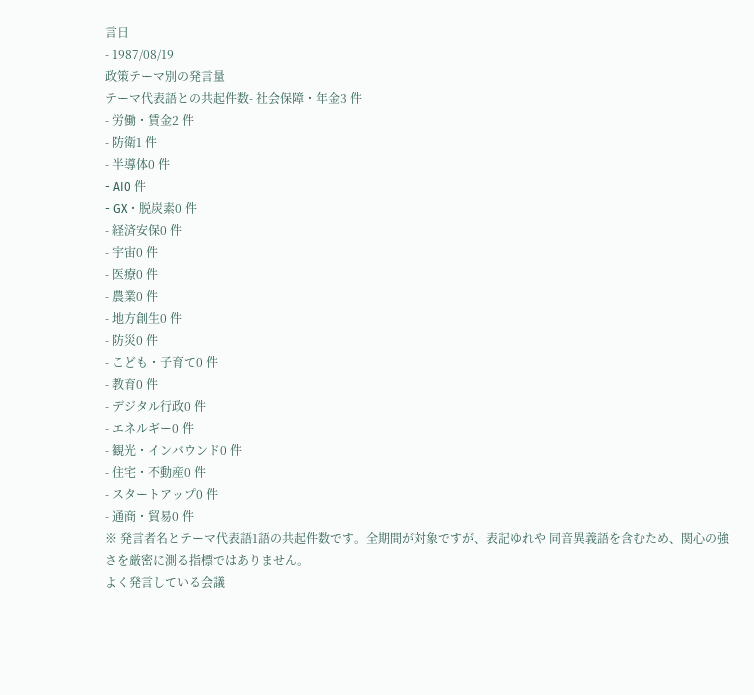言日
- 1987/08/19
政策テーマ別の発言量
テーマ代表語との共起件数- 社会保障・年金3 件
- 労働・賃金2 件
- 防衛1 件
- 半導体0 件
- AI0 件
- GX・脱炭素0 件
- 経済安保0 件
- 宇宙0 件
- 医療0 件
- 農業0 件
- 地方創生0 件
- 防災0 件
- こども・子育て0 件
- 教育0 件
- デジタル行政0 件
- エネルギー0 件
- 観光・インバウンド0 件
- 住宅・不動産0 件
- スタートアップ0 件
- 通商・貿易0 件
※ 発言者名とテーマ代表語1語の共起件数です。全期間が対象ですが、表記ゆれや 同音異義語を含むため、関心の強さを厳密に測る指標ではありません。
よく発言している会議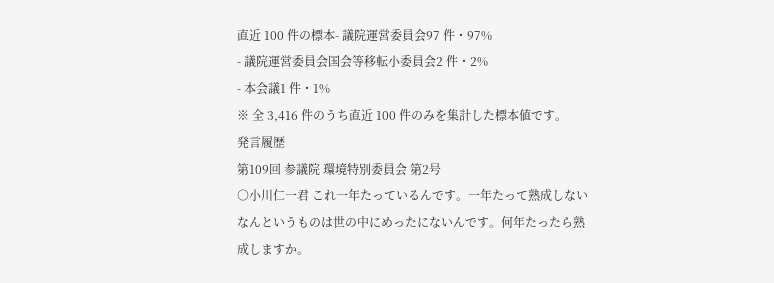直近 100 件の標本- 議院運営委員会97 件・97%
- 議院運営委員会国会等移転小委員会2 件・2%
- 本会議1 件・1%
※ 全 3,416 件のうち直近 100 件のみを集計した標本値です。
発言履歴
第109回 参議院 環境特別委員会 第2号
○小川仁一君 これ一年たっているんです。一年たって熟成しないなんというものは世の中にめったにないんです。何年たったら熟成しますか。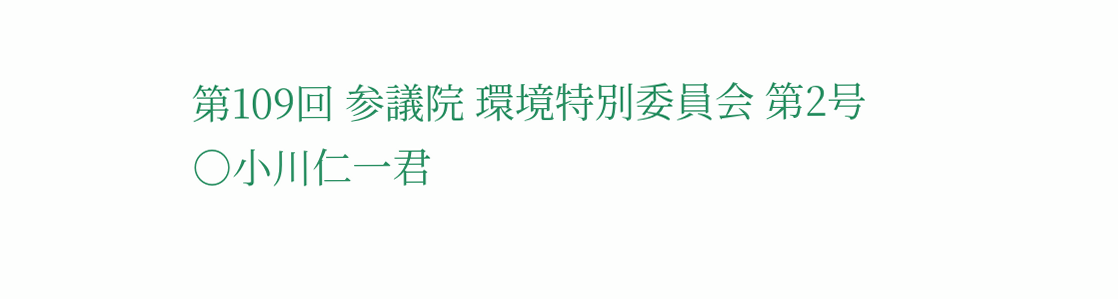第109回 参議院 環境特別委員会 第2号
○小川仁一君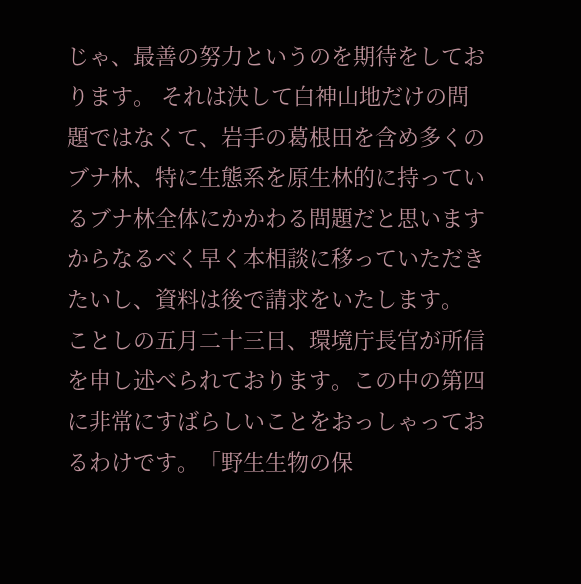じゃ、最善の努力というのを期待をしております。 それは決して白神山地だけの問題ではなくて、岩手の葛根田を含め多くのブナ林、特に生態系を原生林的に持っているブナ林全体にかかわる問題だと思いますからなるべく早く本相談に移っていただきたいし、資料は後で請求をいたします。 ことしの五月二十三日、環境庁長官が所信を申し述べられております。この中の第四に非常にすばらしいことをおっしゃっておるわけです。「野生生物の保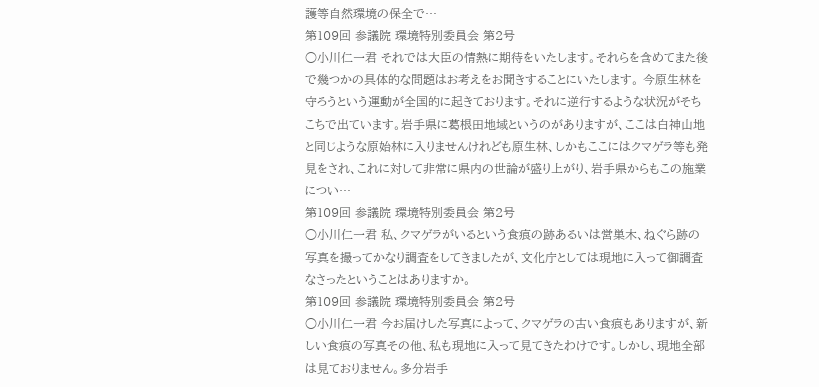護等自然環境の保全で…
第109回 参議院 環境特別委員会 第2号
○小川仁一君 それでは大臣の情熱に期待をいたします。それらを含めてまた後で幾つかの具体的な問題はお考えをお聞きすることにいたします。 今原生林を守ろうという運動が全国的に起きております。それに逆行するような状況がそちこちで出ています。岩手県に葛根田地域というのがありますが、ここは白神山地と同じような原始林に入りませんけれども原生林、しかもここにはクマゲラ等も発見をされ、これに対して非常に県内の世論が盛り上がり、岩手県からもこの施業につい…
第109回 参議院 環境特別委員会 第2号
○小川仁一君 私、クマゲラがいるという食痕の跡あるいは営巣木、ねぐら跡の写真を撮ってかなり調査をしてきましたが、文化庁としては現地に入って御調査なさったということはありますか。
第109回 参議院 環境特別委員会 第2号
○小川仁一君 今お届けした写真によって、クマゲラの古い食痕もありますが、新しい食痕の写真その他、私も現地に入って見てきたわけです。しかし、現地全部は見ておりません。多分岩手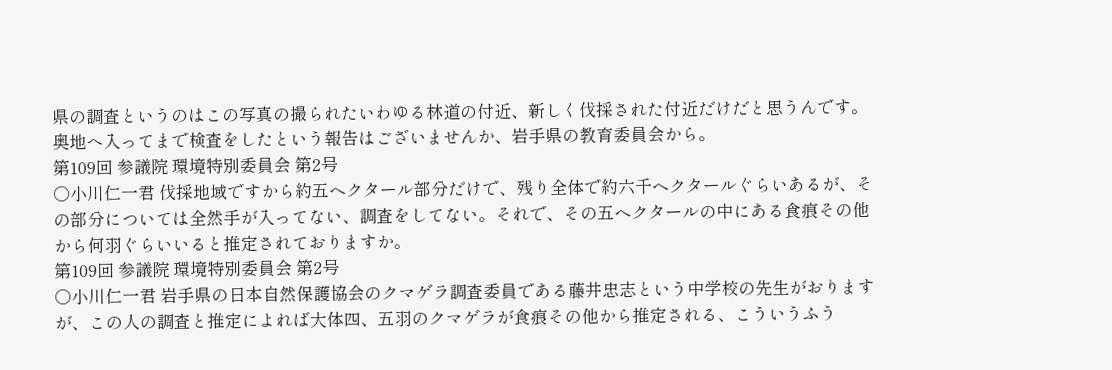県の調査というのはこの写真の撮られたいわゆる林道の付近、新しく伐採された付近だけだと思うんです。奥地へ入ってまで検査をしたという報告はございませんか、岩手県の教育委員会から。
第109回 参議院 環境特別委員会 第2号
○小川仁一君 伐採地域ですから約五ヘクタール部分だけで、残り全体で約六千ヘクタールぐらいあるが、その部分については全然手が入ってない、調査をしてない。それで、その五ヘクタールの中にある食痕その他から何羽ぐらいいると推定されておりますか。
第109回 参議院 環境特別委員会 第2号
○小川仁一君 岩手県の日本自然保護協会のクマゲラ調査委員である藤井忠志という中学校の先生がおりますが、この人の調査と推定によれば大体四、五羽のクマゲラが食痕その他から推定される、こういうふう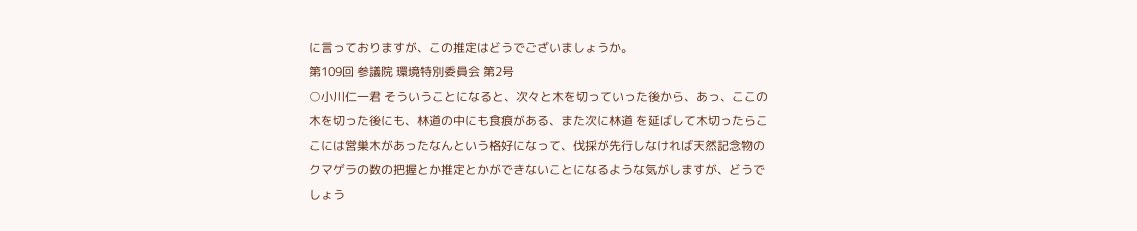に言っておりますが、この推定はどうでございましょうか。
第109回 参議院 環境特別委員会 第2号
○小川仁一君 そういうことになると、次々と木を切っていった後から、あっ、ここの木を切った後にも、林道の中にも食痕がある、また次に林道 を延ばして木切ったらここには営巣木があったなんという格好になって、伐採が先行しなければ天然記念物のクマゲラの数の把握とか推定とかができないことになるような気がしますが、どうでしょう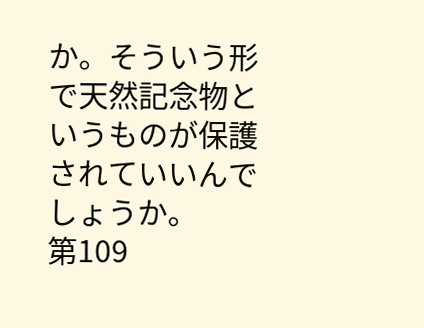か。そういう形で天然記念物というものが保護されていいんでしょうか。
第109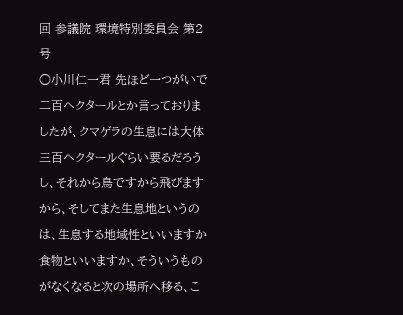回 参議院 環境特別委員会 第2号
○小川仁一君 先ほど一つがいで二百ヘクタールとか言っておりましたが、クマゲラの生息には大体三百ヘクタールぐらい要るだろうし、それから鳥ですから飛びますから、そしてまた生息地というのは、生息する地域性といいますか食物といいますか、そういうものがなくなると次の場所へ移る、こ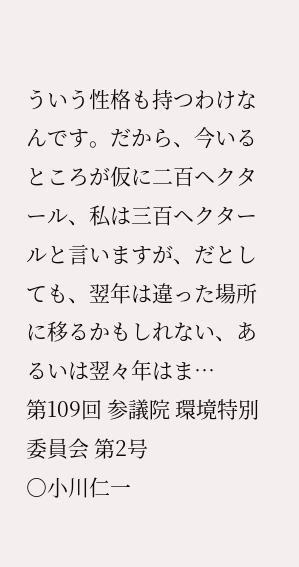ういう性格も持つわけなんです。だから、今いるところが仮に二百ヘクタール、私は三百ヘクタールと言いますが、だとしても、翌年は違った場所に移るかもしれない、あるいは翌々年はま…
第109回 参議院 環境特別委員会 第2号
○小川仁一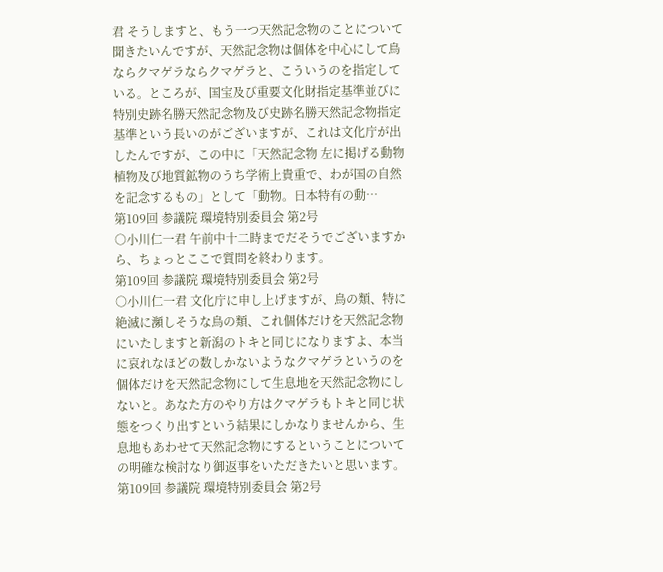君 そうしますと、もう一つ天然記念物のことについて聞きたいんですが、天然記念物は個体を中心にして鳥ならクマゲラならクマゲラと、こういうのを指定している。ところが、国宝及び重要文化財指定基準並びに特別史跡名勝天然記念物及び史跡名勝天然記念物指定基準という長いのがございますが、これは文化庁が出したんですが、この中に「天然記念物 左に掲げる動物植物及び地質鉱物のうち学術上貴重で、わが国の自然を記念するもの」として「動物。日本特有の動…
第109回 参議院 環境特別委員会 第2号
○小川仁一君 午前中十二時までだそうでございますから、ちょっとここで質問を終わります。
第109回 参議院 環境特別委員会 第2号
○小川仁一君 文化庁に申し上げますが、鳥の類、特に絶滅に瀕しそうな鳥の類、これ個体だけを天然記念物にいたしますと新潟のトキと同じになりますよ、本当に哀れなほどの数しかないようなクマゲラというのを個体だけを天然記念物にして生息地を天然記念物にしないと。あなた方のやり方はクマゲラもトキと同じ状態をつくり出すという結果にしかなりませんから、生息地もあわせて天然記念物にするということについての明確な検討なり御返事をいただきたいと思います。
第109回 参議院 環境特別委員会 第2号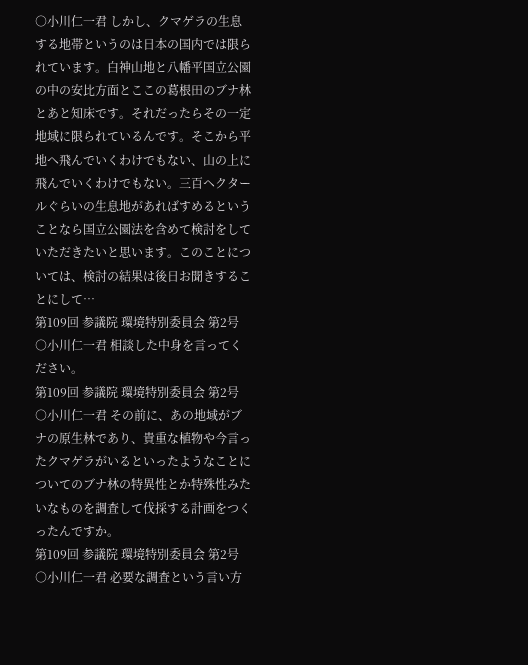○小川仁一君 しかし、クマゲラの生息する地帯というのは日本の国内では限られています。白神山地と八幡平国立公園の中の安比方面とここの葛根田のブナ林とあと知床です。それだったらその一定地域に限られているんです。そこから平地へ飛んでいくわけでもない、山の上に飛んでいくわけでもない。三百ヘクタールぐらいの生息地があればすめるということなら国立公園法を含めて検討をしていただきたいと思います。このことについては、検討の結果は後日お聞きすることにして…
第109回 参議院 環境特別委員会 第2号
○小川仁一君 相談した中身を言ってください。
第109回 参議院 環境特別委員会 第2号
○小川仁一君 その前に、あの地域がブナの原生林であり、貴重な植物や今言ったクマゲラがいるといったようなことについてのブナ林の特異性とか特殊性みたいなものを調査して伐採する計画をつくったんですか。
第109回 参議院 環境特別委員会 第2号
○小川仁一君 必要な調査という言い方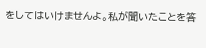をしてはいけませんよ。私が聞いたことを答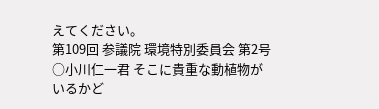えてください。
第109回 参議院 環境特別委員会 第2号
○小川仁一君 そこに貴重な動植物がいるかど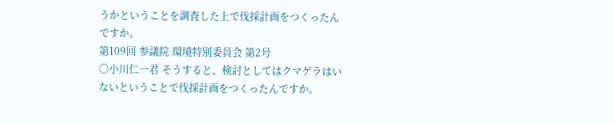うかということを調査した上で伐採計画をつくったんですか。
第109回 参議院 環境特別委員会 第2号
○小川仁一君 そうすると、検討としてはクマゲラはいないということで伐採計画をつくったんですか。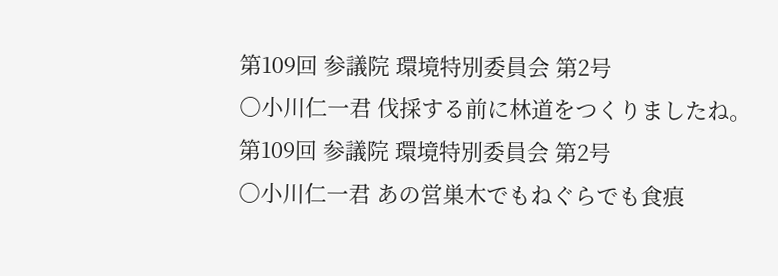第109回 参議院 環境特別委員会 第2号
○小川仁一君 伐採する前に林道をつくりましたね。
第109回 参議院 環境特別委員会 第2号
○小川仁一君 あの営巣木でもねぐらでも食痕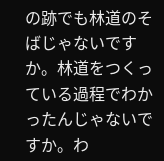の跡でも林道のそばじゃないですか。林道をつくっている過程でわかったんじゃないですか。わ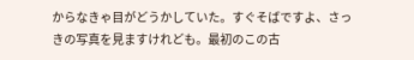からなきゃ目がどうかしていた。すぐそばですよ、さっきの写真を見ますけれども。最初のこの古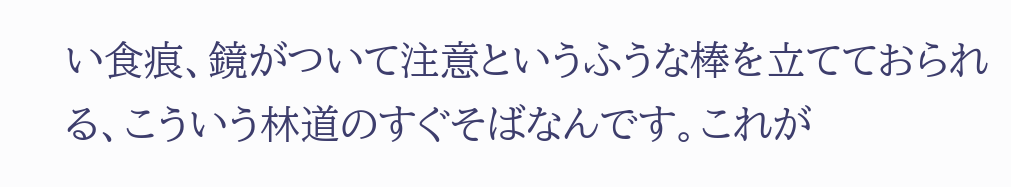い食痕、鏡がついて注意というふうな棒を立てておられる、こういう林道のすぐそばなんです。これが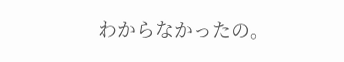わからなかったの。